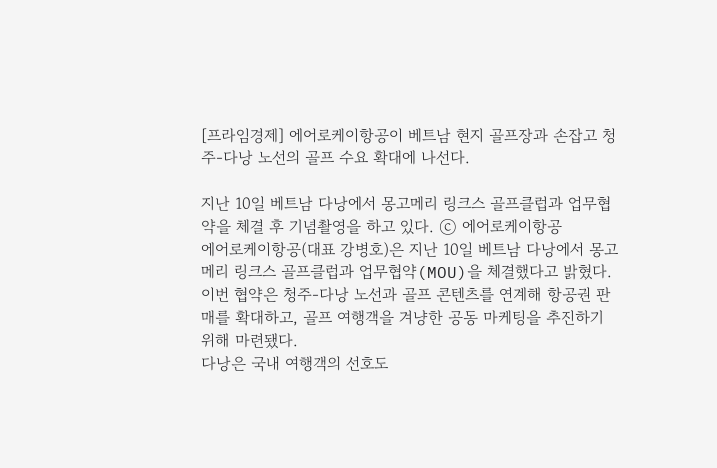[프라임경제] 에어로케이항공이 베트남 현지 골프장과 손잡고 청주-다낭 노선의 골프 수요 확대에 나선다.

지난 10일 베트남 다낭에서 몽고메리 링크스 골프클럽과 업무협약을 체결 후 기념촬영을 하고 있다. ⓒ 에어로케이항공
에어로케이항공(대표 강병호)은 지난 10일 베트남 다낭에서 몽고메리 링크스 골프클럽과 업무협약(MOU)을 체결했다고 밝혔다. 이번 협약은 청주-다낭 노선과 골프 콘텐츠를 연계해 항공권 판매를 확대하고, 골프 여행객을 겨냥한 공동 마케팅을 추진하기 위해 마련됐다.
다낭은 국내 여행객의 선호도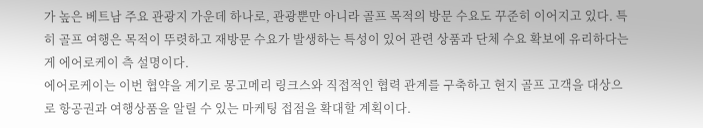가 높은 베트남 주요 관광지 가운데 하나로, 관광뿐만 아니라 골프 목적의 방문 수요도 꾸준히 이어지고 있다. 특히 골프 여행은 목적이 뚜렷하고 재방문 수요가 발생하는 특성이 있어 관련 상품과 단체 수요 확보에 유리하다는 게 에어로케이 측 설명이다.
에어로케이는 이번 협약을 계기로 몽고메리 링크스와 직접적인 협력 관계를 구축하고 현지 골프 고객을 대상으로 항공권과 여행상품을 알릴 수 있는 마케팅 접점을 확대할 계획이다.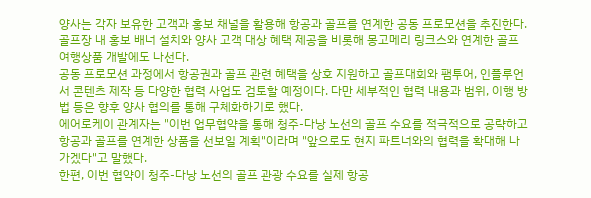양사는 각자 보유한 고객과 홍보 채널을 활용해 항공과 골프를 연계한 공동 프로모션을 추진한다. 골프장 내 홍보 배너 설치와 양사 고객 대상 혜택 제공을 비롯해 몽고메리 링크스와 연계한 골프 여행상품 개발에도 나선다.
공동 프로모션 과정에서 항공권과 골프 관련 혜택을 상호 지원하고 골프대회와 팸투어, 인플루언서 콘텐츠 제작 등 다양한 협력 사업도 검토할 예정이다. 다만 세부적인 협력 내용과 범위, 이행 방법 등은 향후 양사 협의를 통해 구체화하기로 했다.
에어로케이 관계자는 "이번 업무협약을 통해 청주-다낭 노선의 골프 수요를 적극적으로 공략하고 항공과 골프를 연계한 상품을 선보일 계획"이라며 "앞으로도 현지 파트너와의 협력을 확대해 나가겠다"고 말했다.
한편, 이번 협약이 청주-다낭 노선의 골프 관광 수요를 실제 항공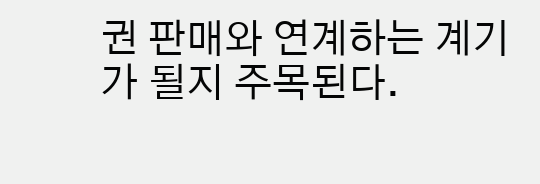권 판매와 연계하는 계기가 될지 주목된다.